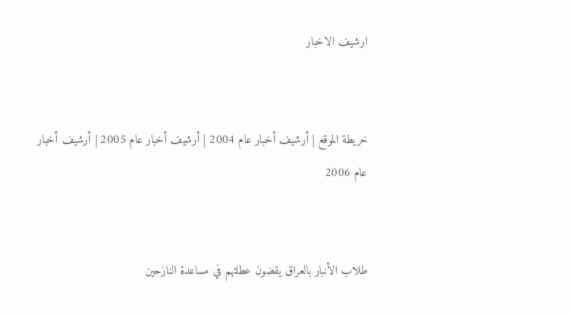ارشيف الاخبار


خريطة الموقع | أرشيف أخبار عام 2004 | أرشيف أخبار عام 2005 | أرشيف أخبار عام 2006


طلاب الأنبار بالعراق يقضون عطلتهم في مساعدة النازحين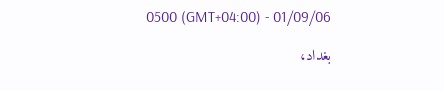0500 (GMT+04:00) - 01/09/06

بغداد،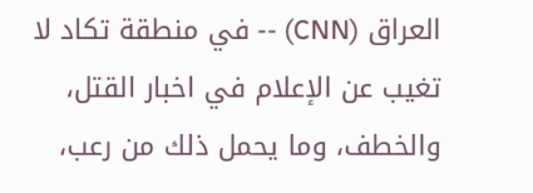العراق (CNN) -- في منطقة تكاد لا تغيب عن الإعلام في اخبار القتل، والخطف، وما يحمل ذلك من رعب،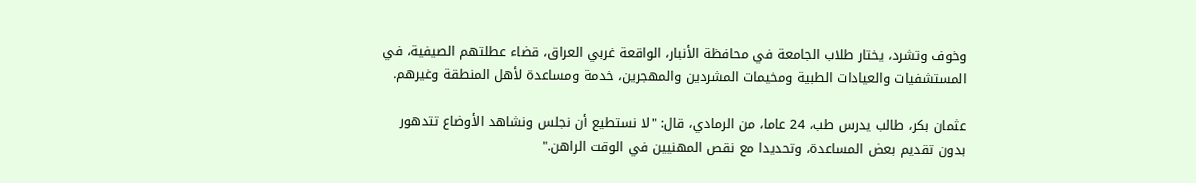وخوف وتشرد، يختار طلاب الجامعة في محافظة الأنبار، الواقعة غربي العراق، قضاء عطلتهم الصيفية، في المستشفيات والعيادات الطبية ومخيمات المشردين والمهجرين، خدمة ومساعدة لأهل المنطقة وغيرهم.

عثمان بكر، طالب يدرس طب، 24 عاما، من الرمادي، قال: "لا نستطيع أن نجلس ونشاهد الأوضاع تتدهور بدون تقديم بعض المساعدة، وتحديدا مع نقص المهنيين في الوقت الراهن."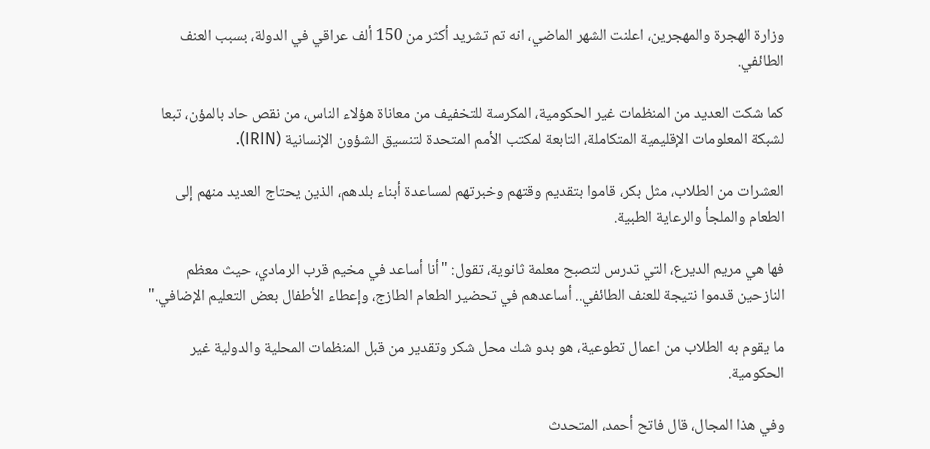وزارة الهجرة والمهجرين، اعلنت الشهر الماضي، انه تم تشريد أكثر من 150 ألف عراقي في الدولة، بسبب العنف الطائفي.

كما شكت العديد من المنظمات غير الحكومية، المكرسة للتخفيف من معاناة هؤلاء الناس، من نقص حاد بالمؤن، تبعا لشبكة المعلومات الإقليمية المتكاملة، التابعة لمكتب الأمم المتحدة لتنسيق الشؤون الإنسانية (IRIN).

العشرات من الطلاب، مثل بكر، قاموا بتقديم وقتهم وخبرتهم لمساعدة أبناء بلدهم، الذين يحتاج العديد منهم إلى الطعام والملجأ والرعاية الطبية.

فها هي مريم الديرع، التي تدرس لتصبح معلمة ثانوية، تقول: "أنا أساعد في مخيم قرب الرمادي، حيث معظم النازحين قدموا نتيجة للعنف الطائفي.. أساعدهم في تحضير الطعام الطازج، وإعطاء الأطفال بعض التعليم الإضافي."

ما يقوم به الطلاب من اعمال تطوعية، هو بدو شك محل شكر وتقدير من قبل المنظمات المحلية والدولية غير الحكومية.

وفي هذا المجال، قال فاتح أحمد، المتحدث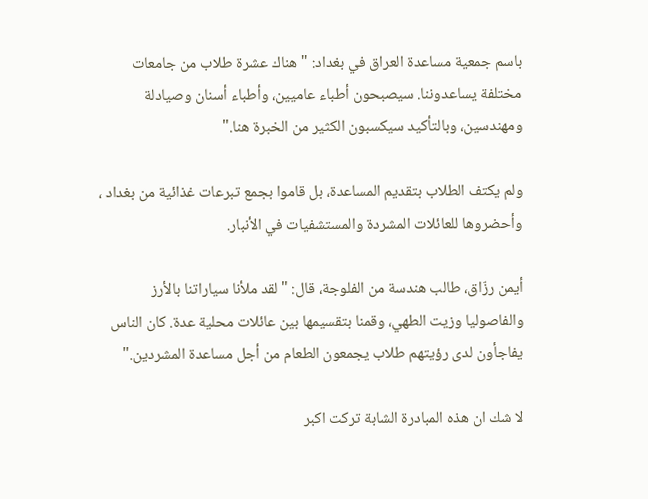باسم جمعية مساعدة العراق في بغداد: "هناك عشرة طلاب من جامعات مختلفة يساعدوننا. سيصبحون أطباء عاميين، وأطباء أسنان وصيادلة ومهندسين، وبالتأكيد سيكسبون الكثير من الخبرة هنا."

ولم يكتف الطلاب بتقديم المساعدة، بل قاموا بجمع تبرعات غذائية من بغداد ، وأحضروها للعائلات المشردة والمستشفيات في الأنبار.

أيمن رزّاق، طالب هندسة من الفلوجة، قال: "لقد ملأنا سياراتنا بالأرز والفاصوليا وزيت الطهي، وقمنا بتقسيمها بين عائلات محلية عدة. كان الناس يفاجأون لدى رؤيتهم طلاب يجمعون الطعام من أجل مساعدة المشردين."

لا شك ان هذه المبادرة الشابة تركت اكبر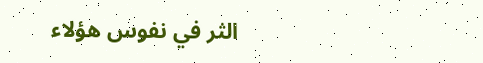الثر في نفوس هؤلاء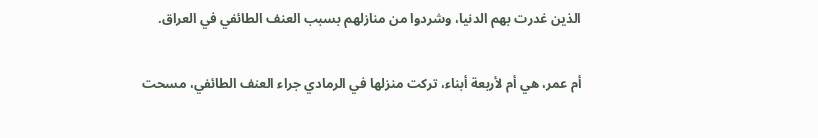الذين غدرت بهم الدنيا، وشردوا من منازلهم بسبب العنف الطائفي في العراق.

أم عمر، هي أم لأربعة أبناء، تركت منزلها في الرمادي جراء العنف الطائفي، مسحت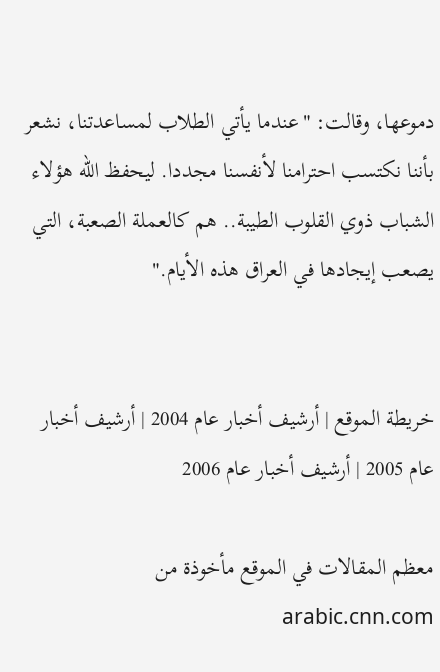دموعها، وقالت: "عندما يأتي الطلاب لمساعدتنا، نشعر بأننا نكتسب احترامنا لأنفسنا مجددا. ليحفظ الله هؤلاء الشباب ذوي القلوب الطيبة.. هم كالعملة الصعبة، التي يصعب إيجادها في العراق هذه الأيام."


خريطة الموقع | أرشيف أخبار عام 2004 | أرشيف أخبار عام 2005 | أرشيف أخبار عام 2006

معظم المقالات في الموقع مأخوذة من arabic.cnn.com